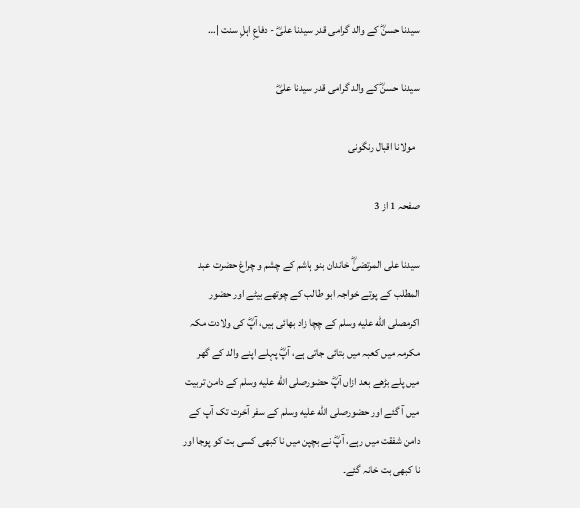سیدنا حسنؓ کے والد گرامی قدر سیدنا علیؓ - دفاعِ اہلِ سنت |…

سیدنا حسنؓ کے والد گرامی قدر سیدنا علیؓ

  مولانا اقبال رنگونی

صفحہ 1 از 3

سیدنا علی المرتضیٰؓ خاندان بنو ہاشم کے چشم و چراغ حضرت عبد المطلب کے پوتے خواجہ ابو طالب کے چوتھے بیٹے اور حضور اکرمصلى الله عليه وسلم کے چچا زاد بھائی ہیں، آپؓ کی ولادت مکہ مکرمہ میں کعبہ میں بتائی جاتی ہے، آپؓ پہلے اپنے والد کے گھر میں پلے بڑھے بعد ازاں آپؓ حضورصلى الله عليه وسلم کے دامن تربیت میں آ گئے اور حضورصلى الله عليه وسلم کے سفر آخرت تک آپ کے دامن شفقت میں رہے، آپؓ نے بچپن میں نا کبھی کسی بت کو پوجا اور نا کبھی بت خانہ گئے۔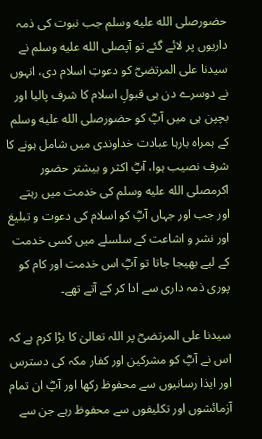حضورصلى الله عليه وسلم جب نبوت کی ذمہ داریوں پر لائے گئے تو آپصلى الله عليه وسلم نے سیدنا علی المرتضیؓ کو دعوتِ اسلام دی، انہوں نے دوسرے دن ہی قبولِ اسلام کا شرف پالیا اور بچپن ہی میں آپؓ کو حضورصلى الله عليه وسلم کے ہمراہ بارہا عبادت خداوندی میں شامل ہونے کا شرف نصیب ہوا، آپؓ اکثر و بیشتر حضور اکرمصلى الله عليه وسلم کی خدمت میں رہتے اور جب اور جہاں آپؓ کو اسلام کی دعوت و تبلیغ اور نشر و اشاعت کے سلسلے میں کسی خدمت کے لیے بھیجا جاتا تو آپؓ اس خدمت اور کام کو پوری ذمہ داری سے ادا کر کے آتے تھے۔

سیدنا علی المرتضیؓ پر اللہ تعالیٰ کا بڑا کرم ہے کہ اس نے آپؓ کو مشرکین اور کفار مکہ کی دسترس اور ایذا رسانیوں سے محفوظ رکھا اور آپؓ ان تمام آزمائشوں اور تکلیفوں سے محفوظ رہے جن سے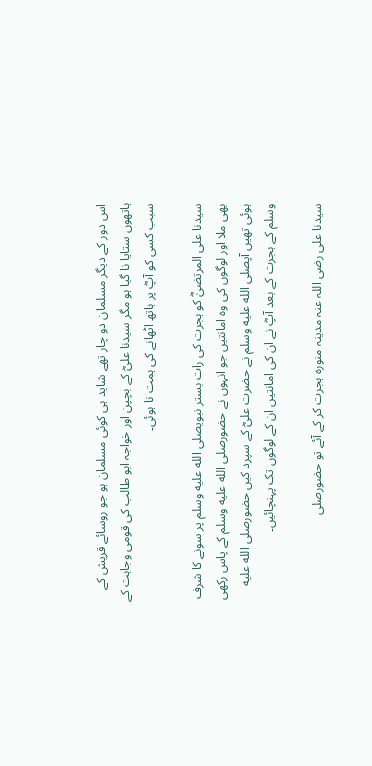اس دور کے دیگر مسلمان دو چار تھے شاید ہی کوئی مسلمان ہو جو روسائے قریش کے ہاتھوں ستایا نا گیا ہو مگر سیدنا علیؓ کے بچپن اور خواجہ ابو طالب کی قومی وجاہت کے سبب کسی کو آپؓ پر ہاتھ اٹھانے کی ہمت نا ہوئی۔

سیدنا علی المرتضیٰؓ کو ہجرت کی رات بستر نبویصلى الله عليه وسلم پر سونے کا شرف بھی ملا اور لوگوں کی وہ امانتیں جو انہوں نے حضورصلى الله عليه وسلم کے پاس رکھی ہوئی تھیں آپصلى الله عليه وسلم نے حضرت علیؓ کے سپرد کیں حضورصلى الله عليه وسلم کے ہجرت کے بعد آپؓ نے ان کی امانتیں ان کے لوگوں تک پہنچائیں۔

سیدنا علی رضی اللہ عنہ مدینہ منورہ ہجرت کر کے آئے تو حضورصلى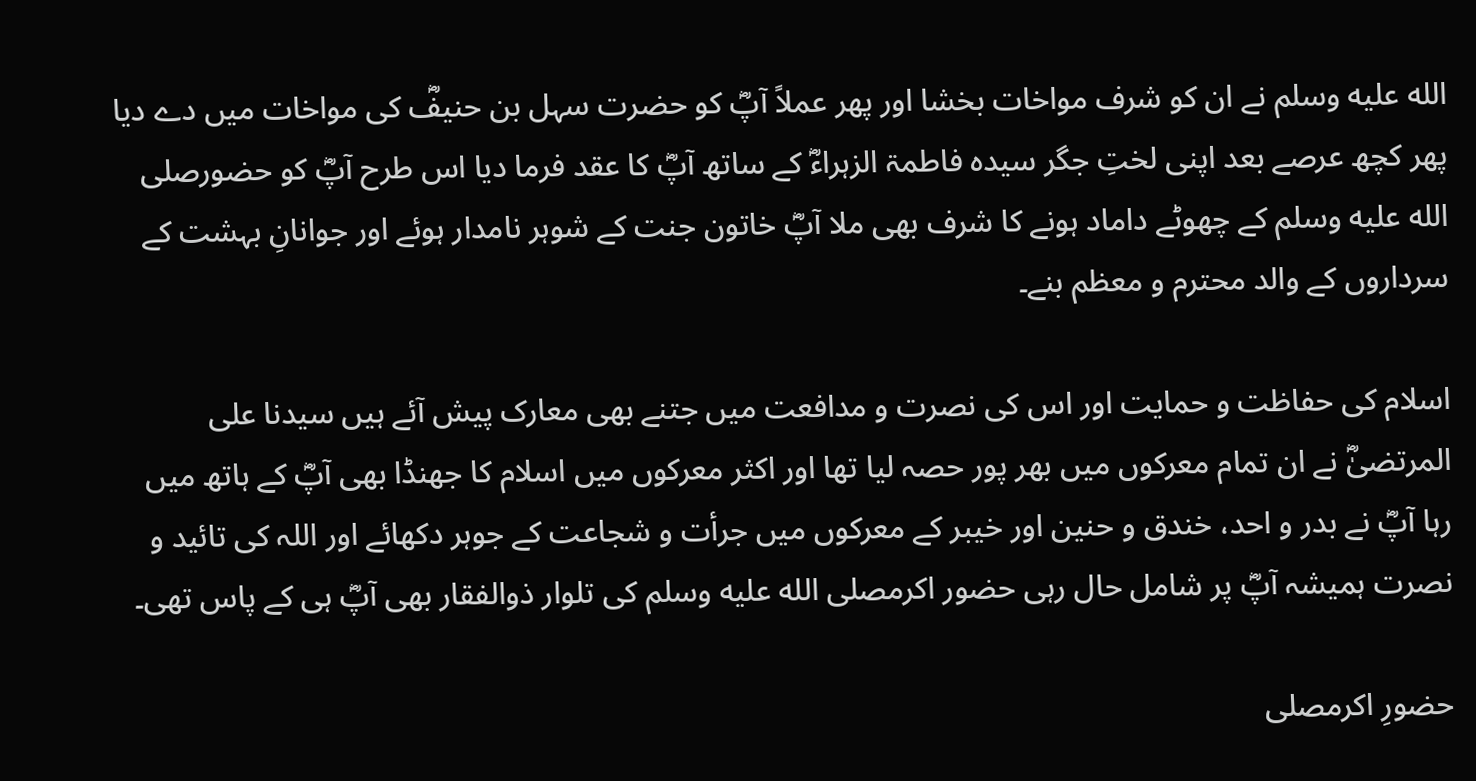الله عليه وسلم نے ان کو شرف مواخات بخشا اور پھر عملاً آپؓ کو حضرت سہل بن حنیفؓ کی مواخات میں دے دیا پھر کچھ عرصے بعد اپنی لختِ جگر سیدہ فاطمۃ الزہراءؓ کے ساتھ آپؓ کا عقد فرما دیا اس طرح آپؓ کو حضورصلى الله عليه وسلم کے چھوٹے داماد ہونے کا شرف بھی ملا آپؓ خاتون جنت کے شوہر نامدار ہوئے اور جوانانِ بہشت کے سرداروں کے والد محترم و معظم بنے۔

اسلام کی حفاظت و حمایت اور اس کی نصرت و مدافعت میں جتنے بھی معارک پیش آئے ہیں سیدنا علی المرتضیٰؓ نے ان تمام معرکوں میں بھر پور حصہ لیا تھا اور اکثر معرکوں میں اسلام کا جھنڈا بھی آپؓ کے ہاتھ میں رہا آپؓ نے بدر و احد، خندق و حنین اور خیبر کے معرکوں میں جرأت و شجاعت کے جوہر دکھائے اور اللہ کی تائید و نصرت ہمیشہ آپؓ پر شامل حال رہی حضور اکرمصلى الله عليه وسلم کی تلوار ذوالفقار بھی آپؓ ہی کے پاس تھی۔

حضورِ اکرمصلى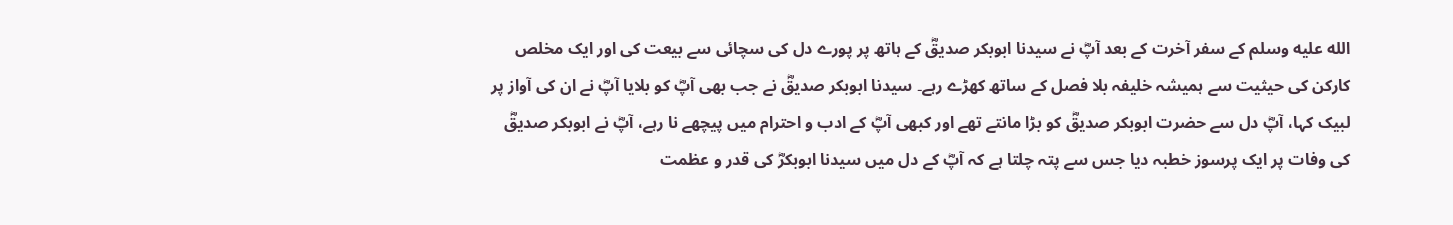الله عليه وسلم کے سفر آخرت کے بعد آپؓ نے سیدنا ابوبکر صدیقؓ کے ہاتھ پر پورے دل کی سچائی سے بیعت کی اور ایک مخلص کارکن کی حیثیت سے ہمیشہ خلیفہ بلا فصل کے ساتھ کھڑے رہے۔ سیدنا ابوبکر صدیقؓ نے جب بھی آپؓ کو بلایا آپؓ نے ان کی آواز پر لبیک کہا، آپؓ دل سے حضرت ابوبکر صدیقؓ کو بڑا مانتے تھے اور کبھی آپؓ کے ادب و احترام میں پیچھے نا رہے، آپؓ نے ابوبکر صدیقؓ کی وفات پر ایک پرسوز خطبہ دیا جس سے پتہ چلتا ہے کہ آپؓ کے دل میں سیدنا ابوبکرؓ کی قدر و عظمت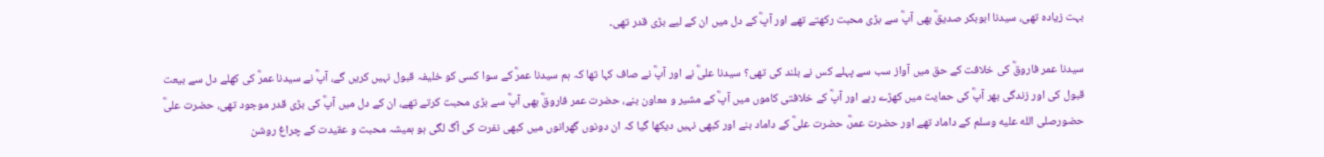بہت زیادہ تھی، سیدنا ابوبکر صدیقؓ بھی آپؓ سے بڑی محبت رکھتے تھے اور آپؓ کے دل میں ان کے لیے بڑی قدر تھی۔

سیدنا عمر فاروقؓ کی خلافت کے حق میں آواز سب سے پہلے کس نے بلند کی تھی؟ سیدنا علیؓ نے اور آپؓ نے صاف کہا تھا کہ ہم سیدنا عمرؓ کے سوا کسی کو خلیفہ قبول نہیں کریں گے، آپؓ نے سیدنا عمرؓ کی کھلے دل سے بیعت قبول کی اور زندگی بھر آپؓ کی حمایت میں کھڑے رہے اور آپؓ کے خلافتی کاموں میں آپؓ کے مشیر و معاون بنے، حضرت عمر فاروقؓ بھی آپؓ سے بڑی محبت کرتے تھے، ان کے دل میں آپؓ کی بڑی قدر موجود تھی، حضرت علیؓ حضورصلى الله عليه وسلم کے داماد تھے اور حضرت عمرؓ، حضرت علیؓ کے داماد بنے اور کبھی نہیں دیکھا گیا کہ ان دونوں گھرانوں میں کبھی نفرت کی آگ لگی ہو ہمیشہ محبت و عقیدت کے چراغ روشن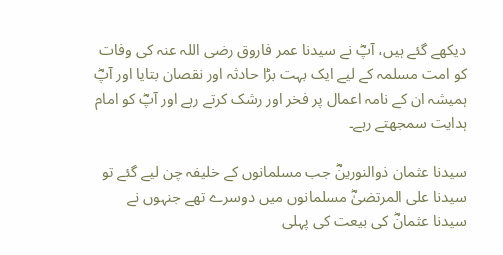دیکھے گئے ہیں، آپؓ نے سیدنا عمر فاروق رضی اللہ عنہ کی وفات کو امت مسلمہ کے لیے ایک بہت بڑا حادثہ اور نقصان بتایا اور آپؓ ہمیشہ ان کے نامہ اعمال پر فخر اور رشک کرتے رہے اور آپؓ کو امام ہدایت سمجھتے رہے۔

سیدنا عثمان ذوالنورینؓ جب مسلمانوں کے خلیفہ چن لیے گئے تو سیدنا علی المرتضیٰؓ مسلمانوں میں دوسرے تھے جنہوں نے سیدنا عثمانؓ کی بیعت کی پہلی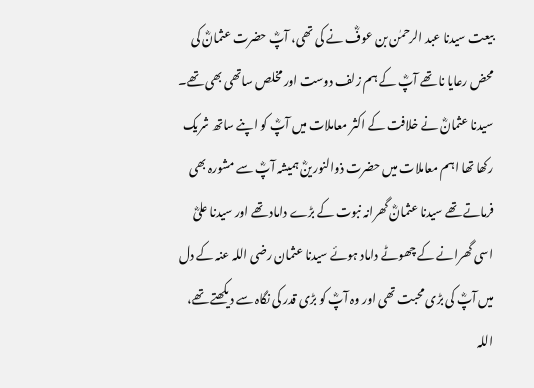بیعت سیدنا عبد الرحمٰن بن عوفؓ نے کی تھی، آپؓ حضرت عثمانؓ کی محض رعایا نا تھے آپؓ کے ہم زلف دوست اور مخلص ساتھی بھی تھے۔ سیدنا عثمانؓ نے خلافت کے اکثر معاملات میں آپؓ کو اپنے ساتھ شریک رکھا تھا اہم معاملات میں حضرت ذوالنورینؓ ہمیشہ آپؓ سے مشورہ بھی فرماتے تھے سیدنا عثمانؓ گھرانہ نبوت کے بڑے داماد تھے اور سیدنا علیؓ اسی گھرانے کے چھوٹے داماد ہوئے سیدنا عثمان رضی اللہ عنہ کے دل میں آپؓ کی بڑی محبت تھی اور وہ آپؓ کو بڑی قدر کی نگاہ سے دیکھتے تھے، اللہ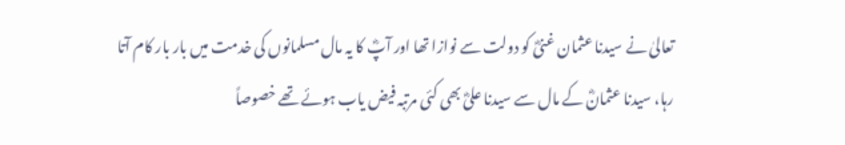تعالیٰ نے سیدنا عثمان غنیؓ کو دولت سے نوازا تھا اور آپؓ کا یہ مال مسلمانوں کی خدمت میں بار بار کام آتا رہا، سیدنا عثمانؓ کے مال سے سیدنا علیؓ بھی کئی مرتبہ فیض یاب ہوئے تھے خصوصاً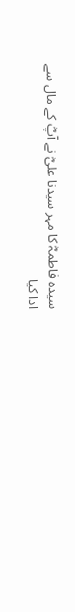سیدہ فاطمہؓ کا مہر سیدنا علیؓ نے آپؓ کے مال سے ادا کیا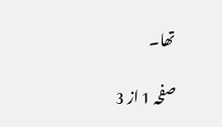تھا۔

صفحہ 1 از 3